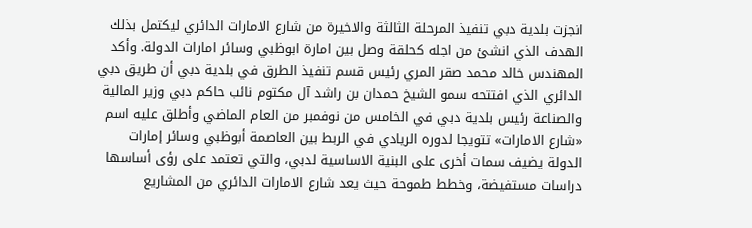انجزت بلدية دبي تنفيذ المرحلة الثالثة والاخيرة من شارع الامارات الدائري ليكتمل بذلك الهدف الذي انشئ من اجله كحلقة وصل بين امارة ابوظبي وسائر امارات الدولة. وأكد المهندس خالد محمد صقر المري رئيس قسم تنفيذ الطرق في بلدية دبي أن طريق دبي الدائري الذي افتتحه سمو الشيخ حمدان بن راشد آل مكتوم نائب حاكم دبي وزير المالية والصناعة رئيس بلدية دبي في الخامس من نوفمبر من العام الماضي وأطلق عليه اسم «شارع الامارات» تتويجا لدوره الريادي في الربط بين العاصمة أبوظبي وسائر إمارات الدولة يضيف سمات أخرى على البنية الاساسية لدبي، والتي تعتمد على رؤى أساسها دراسات مستفيضة، وخطط طموحة حيث يعد شارع الامارات الدائري من المشاريع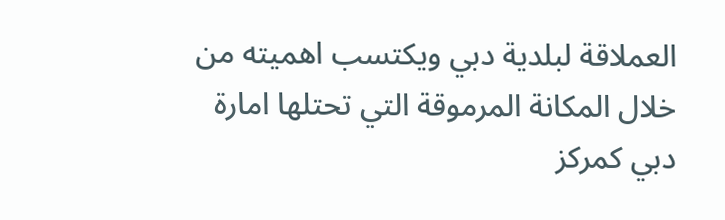العملاقة لبلدية دبي ويكتسب اهميته من خلال المكانة المرموقة التي تحتلها امارة دبي كمركز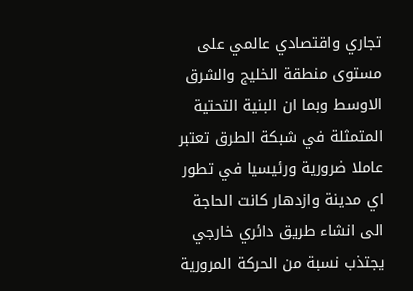تجاري واقتصادي عالمي على مستوى منطقة الخليج والشرق الاوسط وبما ان البنية التحتية المتمثلة في شبكة الطرق تعتبر عاملا ضرورية ورئيسيا في تطور اي مدينة وازدهار كانت الحاجة الى انشاء طريق دائري خارجي يجتذب نسبة من الحركة المرورية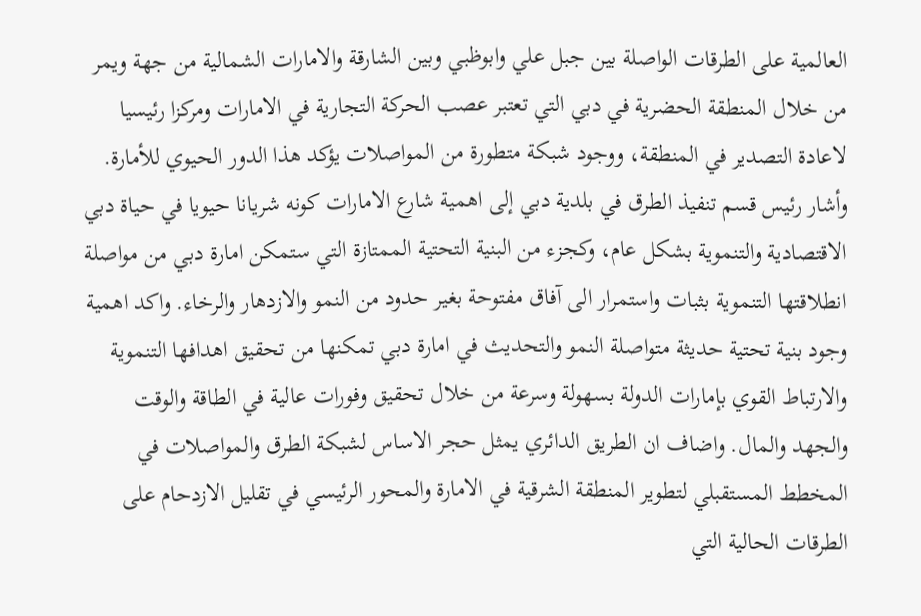العالمية على الطرقات الواصلة بين جبل علي وابوظبي وبين الشارقة والامارات الشمالية من جهة ويمر من خلال المنطقة الحضرية في دبي التي تعتبر عصب الحركة التجارية في الامارات ومركزا رئيسيا لاعادة التصدير في المنطقة، ووجود شبكة متطورة من المواصلات يؤكد هذا الدور الحيوي للأمارة. وأشار رئيس قسم تنفيذ الطرق في بلدية دبي إلى اهمية شارع الامارات كونه شريانا حيويا في حياة دبي الاقتصادية والتنموية بشكل عام، وكجزء من البنية التحتية الممتازة التي ستمكن امارة دبي من مواصلة انطلاقتها التنموية بثبات واستمرار الى آفاق مفتوحة بغير حدود من النمو والازدهار والرخاء. واكد اهمية وجود بنية تحتية حديثة متواصلة النمو والتحديث في امارة دبي تمكنها من تحقيق اهدافها التنموية والارتباط القوي بإمارات الدولة بسهولة وسرعة من خلال تحقيق وفورات عالية في الطاقة والوقت والجهد والمال. واضاف ان الطريق الدائري يمثل حجر الاساس لشبكة الطرق والمواصلات في المخطط المستقبلي لتطوير المنطقة الشرقية في الامارة والمحور الرئيسي في تقليل الازدحام على الطرقات الحالية التي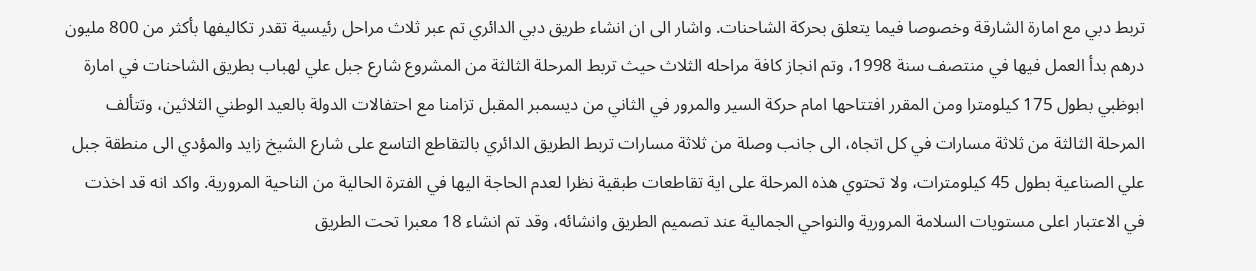تربط دبي مع امارة الشارقة وخصوصا فيما يتعلق بحركة الشاحنات. واشار الى ان انشاء طريق دبي الدائري تم عبر ثلاث مراحل رئيسية تقدر تكاليفها بأكثر من 800 مليون درهم بدأ العمل فيها في منتصف سنة 1998، وتم انجاز كافة مراحله الثلاث حيث تربط المرحلة الثالثة من المشروع شارع جبل علي لهباب بطريق الشاحنات في امارة ابوظبي بطول 175 كيلومترا ومن المقرر افتتاحها امام حركة السير والمرور في الثاني من ديسمبر المقبل تزامنا مع احتفالات الدولة بالعيد الوطني الثلاثين، وتتألف المرحلة الثالثة من ثلاثة مسارات في كل اتجاه، الى جانب وصلة من ثلاثة مسارات تربط الطريق الدائري بالتقاطع التاسع على شارع الشيخ زايد والمؤدي الى منطقة جبل علي الصناعية بطول 45 كيلومترات، ولا تحتوي هذه المرحلة على اية تقاطعات طبقية نظرا لعدم الحاجة اليها في الفترة الحالية من الناحية المرورية. واكد انه قد اخذت في الاعتبار اعلى مستويات السلامة المرورية والنواحي الجمالية عند تصميم الطريق وانشائه، وقد تم انشاء 18 معبرا تحت الطريق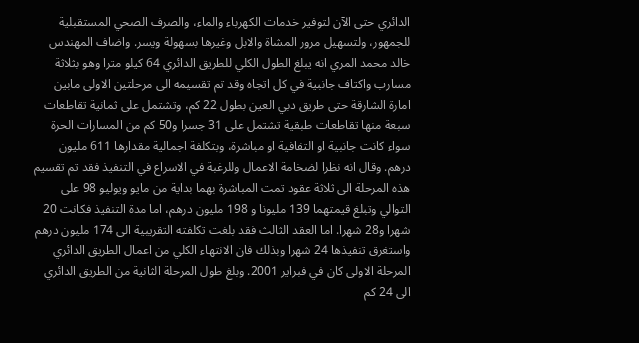الدائري حتى الآن لتوفير خدمات الكهرباء والماء، والصرف الصحي المستقبلية للجمهور، ولتسهيل مرور المشاة والابل وغيرها بسهولة ويسر. واضاف المهندس خالد محمد المري انه يبلغ الطول الكلي للطريق الدائري 64 كيلو مترا وهو بثلاثة مسارب واكتاف جانبية في كل اتجاه وقد تم تقسيمه الى مرحلتين الاولى مابين امارة الشارقة حتى طريق دبي العين بطول 22 كم، وتشتمل على ثمانية تقاطعات سبعة منها تقاطعات طبقية تشتمل على 31 جسرا و50 كم من المسارات الحرة سواء كانت جانبية او التفافية او مباشرة، وبتكلفة اجمالية مقدارها 611 مليون درهم. وقال انه نظرا لضخامة الاعمال وللرغبة في الاسراع في التنفيذ فقد تم تقسيم هذه المرحلة الى ثلاثة عقود تمت المباشرة بهما بداية من مايو ويوليو 98 على التوالي وتبلغ قيمتهما 139 مليونا و 198 مليون درهم، اما مدة التنفيذ فكانت 20 شهرا و28 شهرا. اما العقد الثالث فقد بلغت تكلفته التقريبية الى 174 مليون درهم واستغرق تنفيذها 24 شهرا وبذلك فان الانتهاء الكلي من اعمال الطريق الدائري المرحلة الاولى كان في فبراير 2001. وبلغ طول المرحلة الثانية من الطريق الدائري الى 24 كم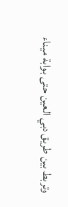وتربط بين طريق دبي العين حتى بوابة ميناء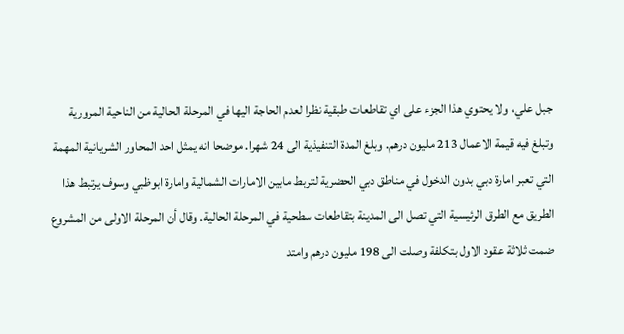جبل علي، ولا يحتوي هذا الجزء على اي تقاطعات طبقية نظرا لعدم الحاجة اليها في المرحلة الحالية من الناحية المرورية وتبلغ فيه قيمة الاعمال 213 مليون درهم. وبلغ المدة التنفيذية الى 24 شهرا. موضحا انه يمثل احد المحاور الشريانية المهمة التي تعبر امارة دبي بدون الدخول في مناطق دبي الحضرية لتربط مابين الامارات الشمالية وامارة ابوظبي وسوف يرتبط هذا الطريق مع الطرق الرئيسية التي تصل الى المدينة بتقاطعات سطحية في المرحلة الحالية. وقال أن المرحلة الاولى من المشروع ضمت ثلاثة عقود الاول بتكلفة وصلت الى 198 مليون درهم وامتد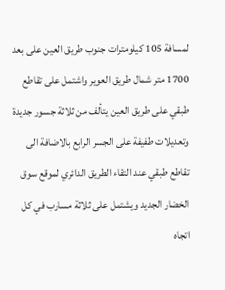لمسافة 105 كيلومترات جنوب طريق العين على بعد 1700 متر شمال طريق العوير واشتمل على تقاطع طبقي على طريق العين يتألف من ثلاثة جسور جديدة وتعديلات طفيفة على الجسر الرابع بالاضافة الى تقاطع طبقي عند التقاء الطريق الدائري لموقع سوق الخضار الجديد ويشتمل على ثلاثة مسارب في كل اتجاه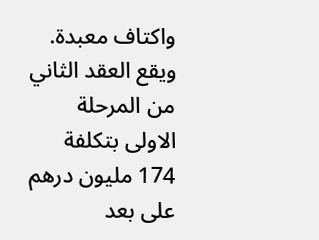واكتاف معبدة. ويقع العقد الثاني من المرحلة الاولى بتكلفة 174 مليون درهم على بعد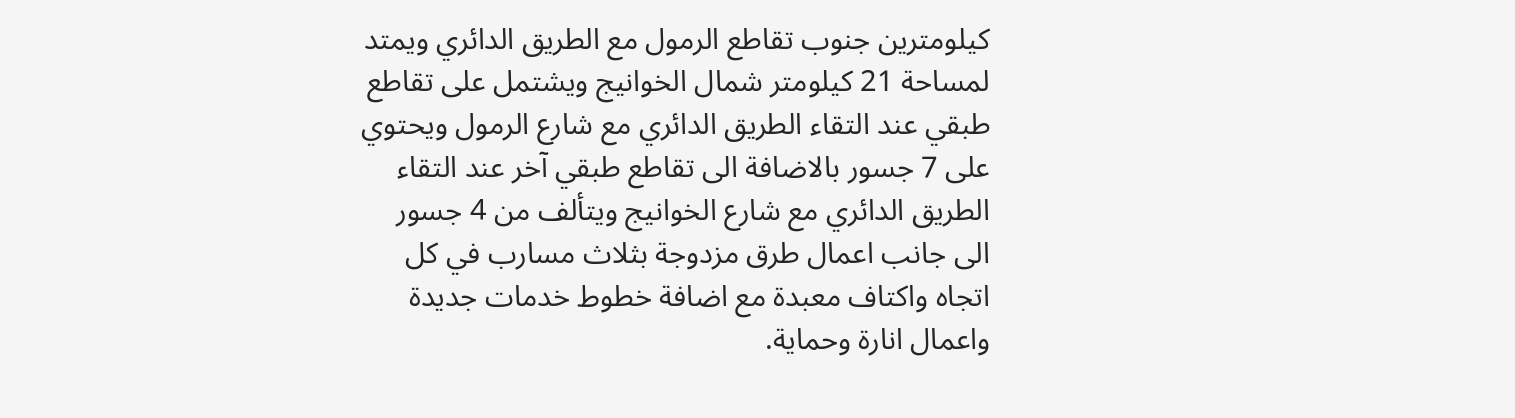كيلومترين جنوب تقاطع الرمول مع الطريق الدائري ويمتد لمساحة 21 كيلومتر شمال الخوانيج ويشتمل على تقاطع طبقي عند التقاء الطريق الدائري مع شارع الرمول ويحتوي على 7 جسور بالاضافة الى تقاطع طبقي آخر عند التقاء الطريق الدائري مع شارع الخوانيج ويتألف من 4 جسور الى جانب اعمال طرق مزدوجة بثلاث مسارب في كل اتجاه واكتاف معبدة مع اضافة خطوط خدمات جديدة واعمال انارة وحماية.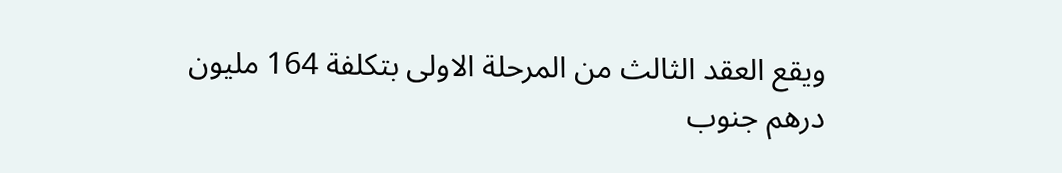ويقع العقد الثالث من المرحلة الاولى بتكلفة 164 مليون درهم جنوب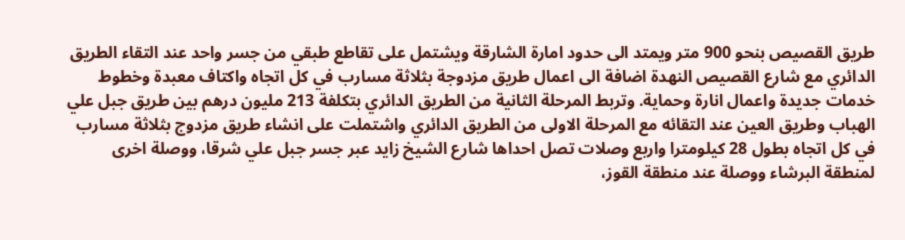طريق القصيص بنحو 900 متر ويمتد الى حدود امارة الشارقة ويشتمل على تقاطع طبقي من جسر واحد عند التقاء الطريق الدائري مع شارع القصيص النهدة اضافة الى اعمال طريق مزدوجة بثلاثة مسارب في كل اتجاه واكتاف معبدة وخطوط خدمات جديدة واعمال انارة وحماية. وتربط المرحلة الثانية من الطريق الدائري بتكلفة 213 مليون درهم بين طريق جبل علي الهباب وطريق العين عند التقائه مع المرحلة الاولى من الطريق الدائري واشتملت على انشاء طريق مزدوج بثلاثة مسارب في كل اتجاه بطول 28 كيلومترا واربع وصلات تصل احداها شارع الشيخ زايد عبر جسر جبل علي شرقا، ووصلة اخرى لمنطقة البرشاء ووصلة عند منطقة القوز،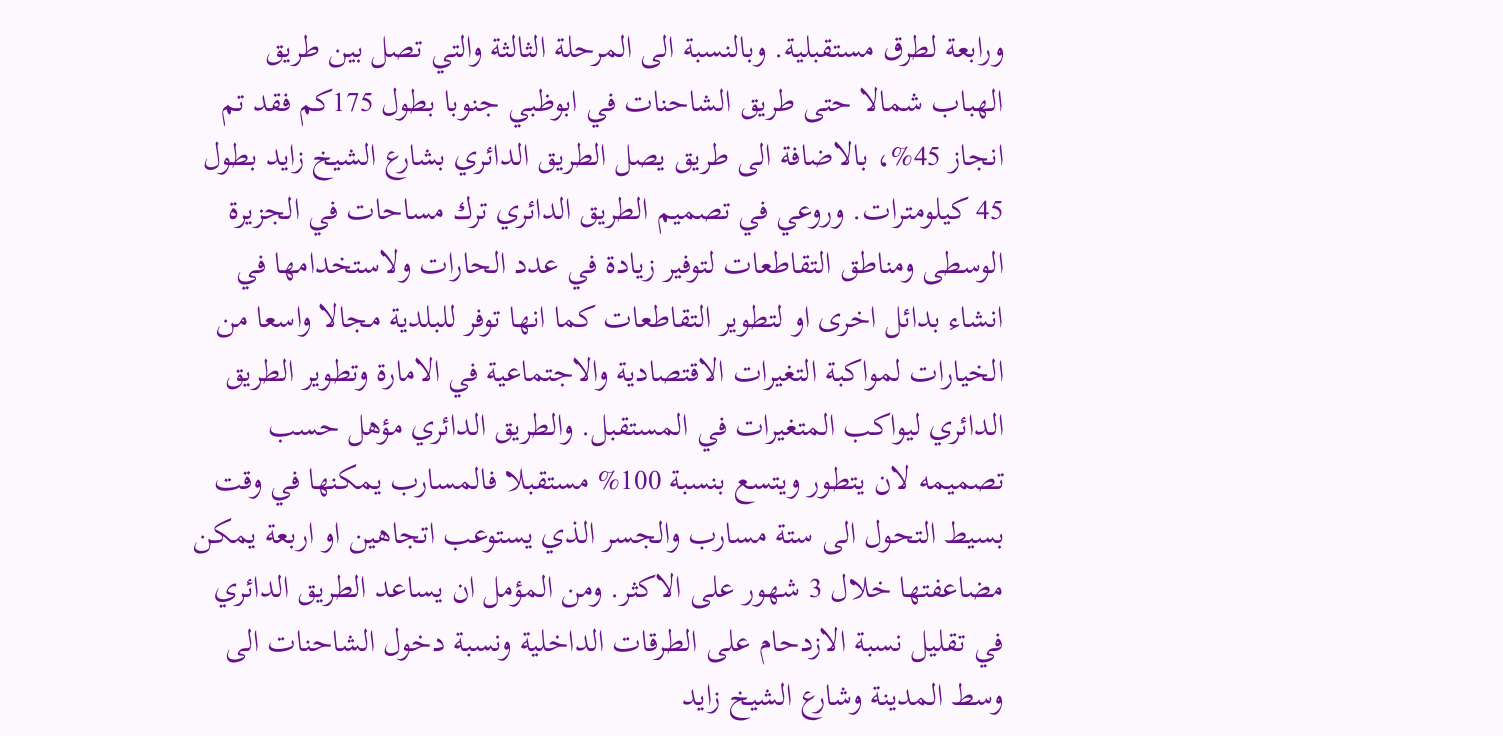ورابعة لطرق مستقبلية. وبالنسبة الى المرحلة الثالثة والتي تصل بين طريق الهباب شمالا حتى طريق الشاحنات في ابوظبي جنوبا بطول 175كم فقد تم انجاز 45%، بالاضافة الى طريق يصل الطريق الدائري بشارع الشيخ زايد بطول 45 كيلومترات. وروعي في تصميم الطريق الدائري ترك مساحات في الجزيرة الوسطى ومناطق التقاطعات لتوفير زيادة في عدد الحارات ولاستخدامها في انشاء بدائل اخرى او لتطوير التقاطعات كما انها توفر للبلدية مجالا واسعا من الخيارات لمواكبة التغيرات الاقتصادية والاجتماعية في الامارة وتطوير الطريق الدائري ليواكب المتغيرات في المستقبل. والطريق الدائري مؤهل حسب تصميمه لان يتطور ويتسع بنسبة 100% مستقبلا فالمسارب يمكنها في وقت بسيط التحول الى ستة مسارب والجسر الذي يستوعب اتجاهين او اربعة يمكن مضاعفتها خلال 3 شهور على الاكثر. ومن المؤمل ان يساعد الطريق الدائري في تقليل نسبة الازدحام على الطرقات الداخلية ونسبة دخول الشاحنات الى وسط المدينة وشارع الشيخ زايد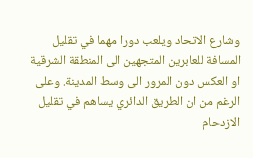وشارع الاتحاد ويلعب دورا مهما في تقليل المسافة للعابرين المتجهين الى المنطقة الشرقية او العكس دون المرور الى وسط المدينة. وعلى الرغم من ان الطريق الدائري يساهم في تقليل الازدحام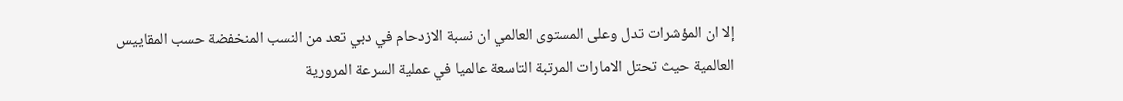إلا ان المؤشرات تدل وعلى المستوى العالمي ان نسبة الازدحام في دبي تعد من النسب المنخفضة حسب المقاييس العالمية حيث تحتل الامارات المرتبة التاسعة عالميا في عملية السرعة المرورية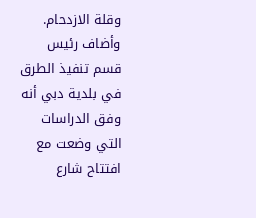وقلة الازدحام. وأضاف رئيس قسم تنفيذ الطرق في بلدية دبي أنه وفق الدراسات التي وضعت مع افتتاح شارع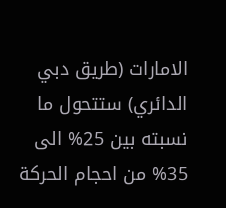الامارات (طريق دبي الدائري) ستتحول ما نسبته بين 25% الى 35% من احجام الحركة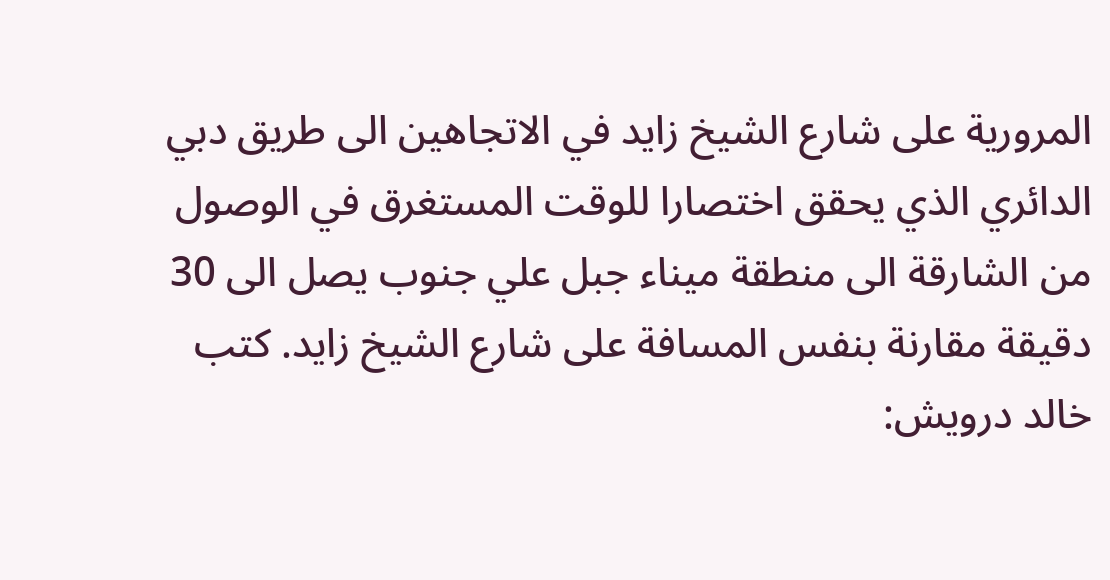المرورية على شارع الشيخ زايد في الاتجاهين الى طريق دبي الدائري الذي يحقق اختصارا للوقت المستغرق في الوصول من الشارقة الى منطقة ميناء جبل علي جنوب يصل الى 30 دقيقة مقارنة بنفس المسافة على شارع الشيخ زايد. كتب خالد درويش: